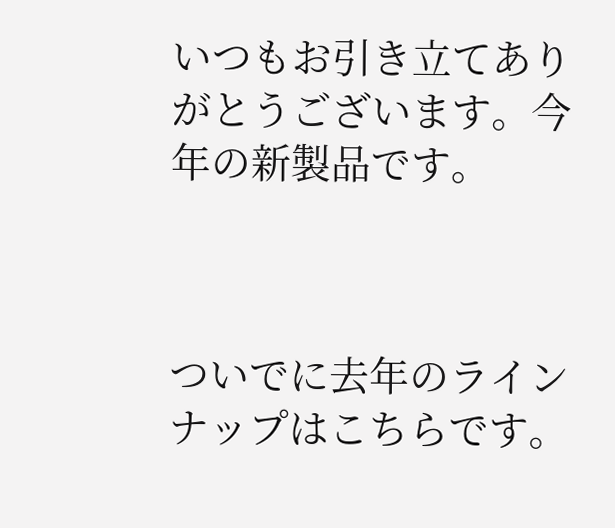いつもお引き立てありがとうございます。今年の新製品です。



ついでに去年のラインナップはこちらです。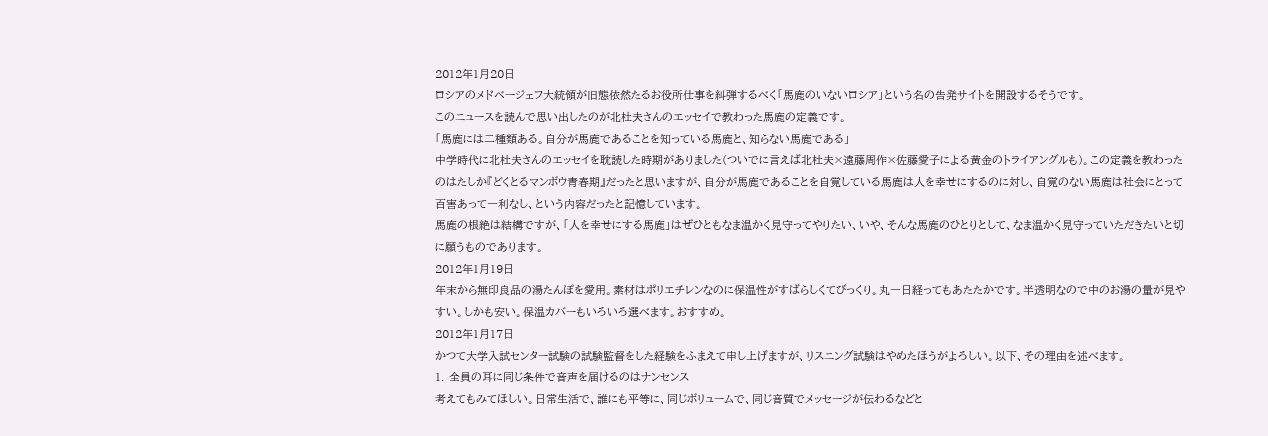2012年1月20日
ロシアのメドベージェフ大統領が旧態依然たるお役所仕事を糾弾するべく「馬鹿のいないロシア」という名の告発サイトを開設するそうです。
このニュースを読んで思い出したのが北杜夫さんのエッセイで教わった馬鹿の定義です。
「馬鹿には二種類ある。自分が馬鹿であることを知っている馬鹿と、知らない馬鹿である」
中学時代に北杜夫さんのエッセイを耽読した時期がありました(ついでに言えば北杜夫×遠藤周作×佐藤愛子による黄金のトライアングルも)。この定義を教わったのはたしか『どくとるマンボウ青春期』だったと思いますが、自分が馬鹿であることを自覚している馬鹿は人を幸せにするのに対し、自覚のない馬鹿は社会にとって百害あって一利なし、という内容だったと記憶しています。
馬鹿の根絶は結構ですが、「人を幸せにする馬鹿」はぜひともなま温かく見守ってやりたい、いや、そんな馬鹿のひとりとして、なま温かく見守っていただきたいと切に願うものであります。
2012年1月19日
年末から無印良品の湯たんぽを愛用。素材はポリエチレンなのに保温性がすばらしくてびっくり。丸一日経ってもあたたかです。半透明なので中のお湯の量が見やすい。しかも安い。保温カバーもいろいろ選べます。おすすめ。
2012年1月17日
かつて大学入試センター試験の試験監督をした経験をふまえて申し上げますが、リスニング試験はやめたほうがよろしい。以下、その理由を述べます。
1. 全員の耳に同じ条件で音声を届けるのはナンセンス
考えてもみてほしい。日常生活で、誰にも平等に、同じボリュームで、同じ音質でメッセージが伝わるなどと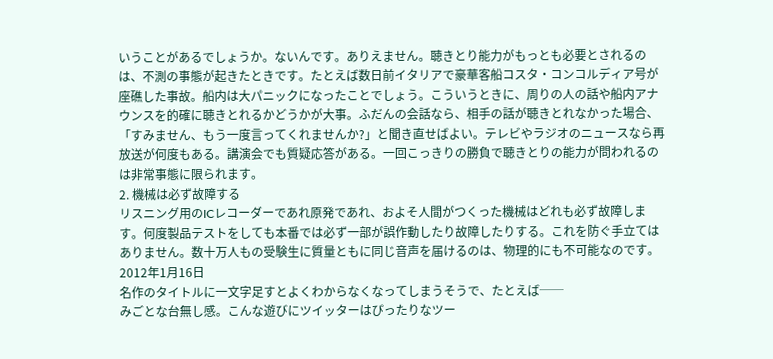いうことがあるでしょうか。ないんです。ありえません。聴きとり能力がもっとも必要とされるのは、不測の事態が起きたときです。たとえば数日前イタリアで豪華客船コスタ・コンコルディア号が座礁した事故。船内は大パニックになったことでしょう。こういうときに、周りの人の話や船内アナウンスを的確に聴きとれるかどうかが大事。ふだんの会話なら、相手の話が聴きとれなかった場合、「すみません、もう一度言ってくれませんか?」と聞き直せばよい。テレビやラジオのニュースなら再放送が何度もある。講演会でも質疑応答がある。一回こっきりの勝負で聴きとりの能力が問われるのは非常事態に限られます。
2. 機械は必ず故障する
リスニング用のICレコーダーであれ原発であれ、およそ人間がつくった機械はどれも必ず故障します。何度製品テストをしても本番では必ず一部が誤作動したり故障したりする。これを防ぐ手立てはありません。数十万人もの受験生に質量ともに同じ音声を届けるのは、物理的にも不可能なのです。
2012年1月16日
名作のタイトルに一文字足すとよくわからなくなってしまうそうで、たとえば──
みごとな台無し感。こんな遊びにツイッターはぴったりなツー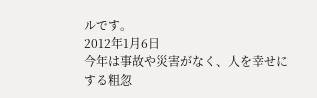ルです。
2012年1月6日
今年は事故や災害がなく、人を幸せにする粗忽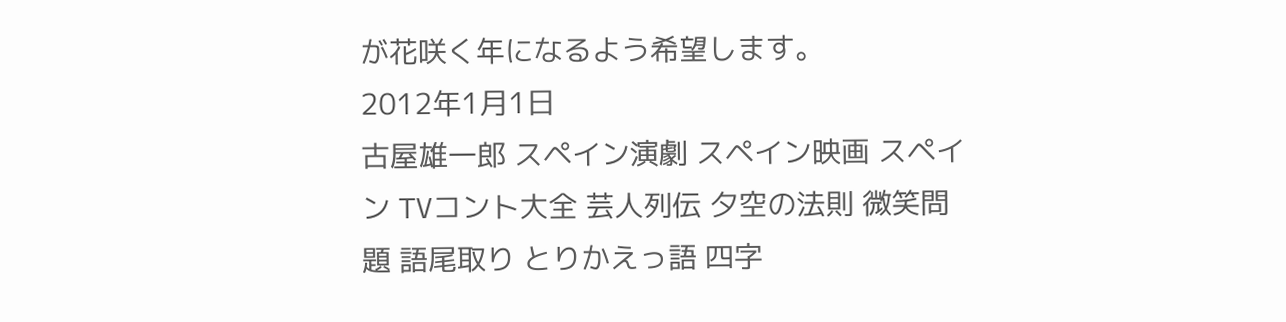が花咲く年になるよう希望します。
2012年1月1日
古屋雄一郎 スペイン演劇 スペイン映画 スペイン TVコント大全 芸人列伝 夕空の法則 微笑問題 語尾取り とりかえっ語 四字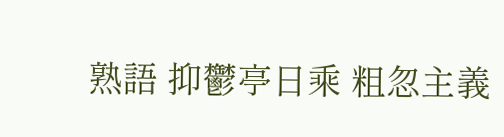熟語 抑鬱亭日乘 粗忽主義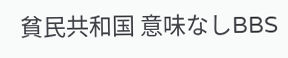貧民共和国 意味なしBBS